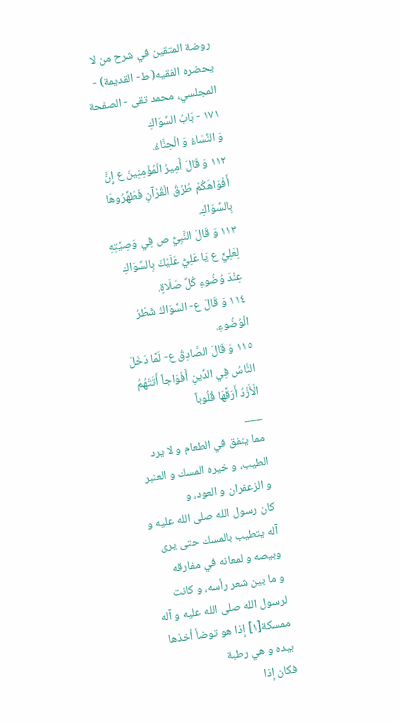روضة المتقين في شرح من لا يحضره الفقيه( ط- القديمة) - المجلسي، محمد تقى - الصفحة ١٧١ - بَابُ السِّوَاكِ
وَ النِّسَاءُ وَ الْحِنَّاءُ.
١١٢ وَ قَالَ أَمِيرُ الْمُؤْمِنِينَ ع إِنَّ أَفْوَاهَكُمْ طُرُقُ الْقُرْآنِ فَطَهِّرُوهَا بِالسِّوَاكِ.
١١٣ وَ قَالَ النَّبِيُّ ص فِي وَصِيَّتِهِ لِعَلِيٍّ ع يَا عَلِيُّ عَلَيْكَ بِالسِّوَاكِ عِنْدَ وُضُوءِ كُلِّ صَلَاةٍ.
١١٤ وَ قَالَ ع- السِّوَاكُ شَطْرُ الْوُضُوءِ.
١١٥ وَ قَالَ الصَّادِقُ ع- لَمَّا دَخَلَ النَّاسُ فِي الدِّينِ أَفْوَاجاً أَتَتْهُمُ الْأَزْدُ أَرَقَّهَا قُلُوباً
___
مما ينفق في الطعام و لا يرد الطيب، و خيره المسك و العنبر و الزعفران و العود، و
كان رسول الله صلى الله عليه و آله يتطيب بالمسك حتى يرى وبيصه و لمعانه في مفارقه
و ما بين شعر رأسه، و كانت لرسول الله صلى الله عليه و آله ممسكة[١] إذا هو توضأ أخذها بيده و هي رطبة
فكان إذا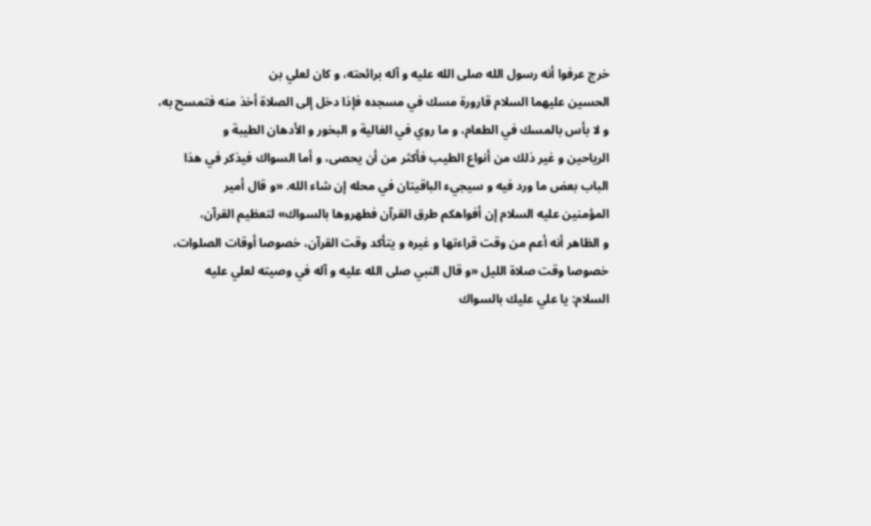خرج عرفوا أنه رسول الله صلى الله عليه و آله برائحته، و كان لعلي بن
الحسين عليهما السلام قارورة مسك في مسجده فإذا دخل إلى الصلاة أخذ منه فتمسح به،
و لا بأس بالمسك في الطعام، و ما روي في الغالية و البخور و الأدهان الطيبة و
الرياحين و غير ذلك من أنواع الطيب فأكثر من أن يحصى، و أما السواك فيذكر في هذا
الباب بعض ما ورد فيه و سيجيء الباقيتان في محله إن شاء الله. «و قال أمير
المؤمنين عليه السلام إن أفواهكم طرق القرآن فطهروها بالسواك» لتعظيم القرآن،
و الظاهر أنه أعم من وقت قراءتها و غيره و يتأكد وقت القرآن، خصوصا أوقات الصلوات،
خصوصا وقت صلاة الليل «و قال النبي صلى الله عليه و آله في وصيته لعلي عليه
السلام: يا علي عليك بالسواك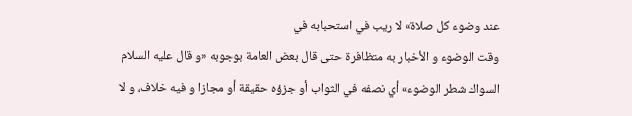عند وضوء كل صلاة» لا ريب في استحبابه في
وقت الوضوء و الأخبار به متظافرة حتى قال بعض العامة بوجوبه «و قال عليه السلام
السواك شطر الوضوء» أي نصفه في الثواب أو جزؤه حقيقة أو مجازا و فيه خلاف، و لا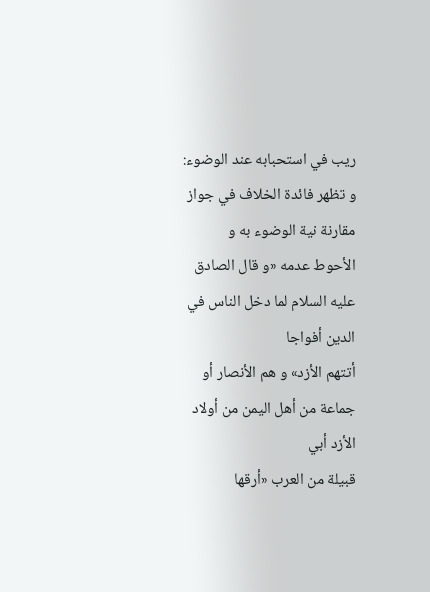ريب في استحبابه عند الوضوء: و تظهر فائدة الخلاف في جواز مقارنة نية الوضوء به و
الأحوط عدمه «و قال الصادق عليه السلام لما دخل الناس في الدين أفواجا
أتتهم الأزد» و هم الأنصار أو جماعة من أهل اليمن من أولاد الأزد أبي
قبيلة من العرب «أرقها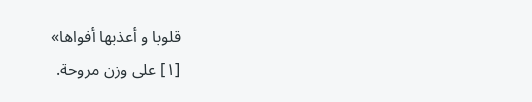قلوبا و أعذبها أفواها»
[١] على وزن مروحة.